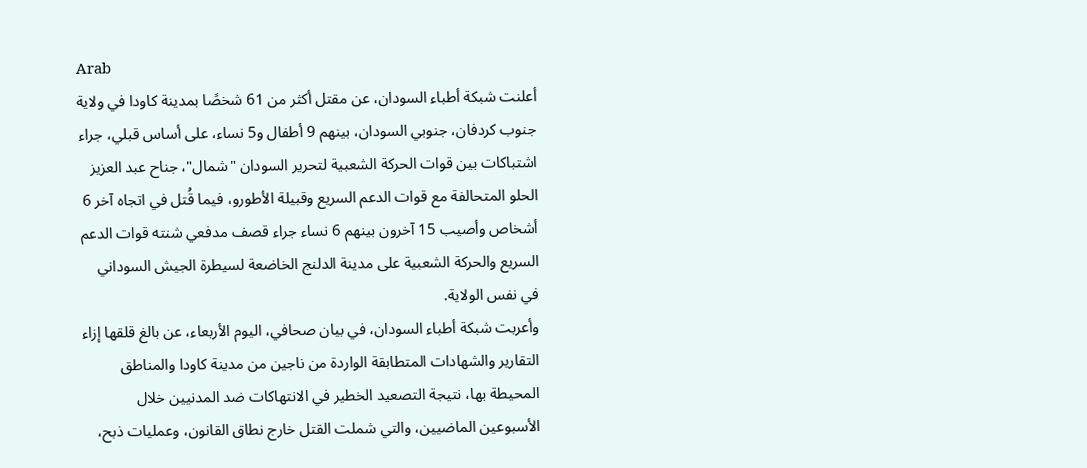Arab
أعلنت شبكة أطباء السودان، عن مقتل أكثر من 61 شخصًا بمدينة كاودا في ولاية جنوب كردفان، جنوبي السودان، بينهم 9 أطفال و5 نساء، على أساس قبلي، جراء اشتباكات بين قوات الحركة الشعبية لتحرير السودان "شمال"، جناح عبد العزيز الحلو المتحالفة مع قوات الدعم السريع وقبيلة الأطورو، فيما قُتل في اتجاه آخر 6 أشخاص وأصيب 15 آخرون بينهم 6 نساء جراء قصف مدفعي شنته قوات الدعم السريع والحركة الشعبية على مدينة الدلنج الخاضعة لسيطرة الجيش السوداني في نفس الولاية.
وأعربت شبكة أطباء السودان، في بيان صحافي، اليوم الأربعاء، عن بالغ قلقها إزاء التقارير والشهادات المتطابقة الواردة من ناجين من مدينة كاودا والمناطق المحيطة بها، نتيجة التصعيد الخطير في الانتهاكات ضد المدنيين خلال الأسبوعين الماضيين، والتي شملت القتل خارج نطاق القانون، وعمليات ذبح،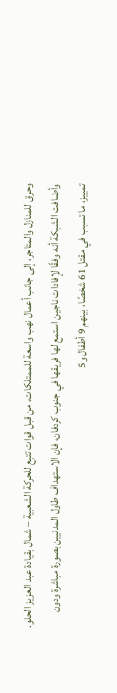وحرق للمنازل والمتاجر، إلى جانب أعمال نهب واسعة للممتلكات، من قبل قوات تتبع للحركة الشعبية – شمال بقيادة عبد العزيز الحلو.
وأضافت الشبكة أنه وفقًا لإفادات ناجين استمع لها فريقها في جنوب كردفان، فإن الاستهداف طاول المدنيين بصورة مباشرة ودون تمييز، ما تسبب في مقتل 61 شخصًا، بينهم 9 أطفال و5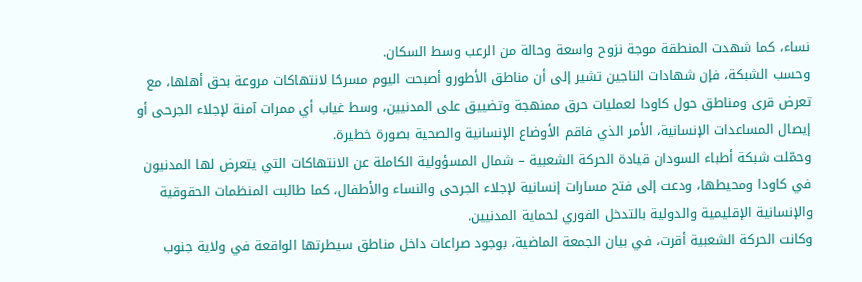نساء، كما شهدت المنطقة موجة نزوح واسعة وحالة من الرعب وسط السكان.
وحسب الشبكة، فإن شهادات الناجين تشير إلى أن مناطق الأطورو أصبحت اليوم مسرحًا لانتهاكات مروعة بحق أهلها، مع تعرض قرى ومناطق حول كاودا لعمليات حرق ممنهجة وتضييق على المدنيين، وسط غياب أي ممرات آمنة لإجلاء الجرحى أو إيصال المساعدات الإنسانية، الأمر الذي فاقم الأوضاع الإنسانية والصحية بصورة خطيرة.
وحمّلت شبكة أطباء السودان قيادة الحركة الشعبية – شمال المسؤولية الكاملة عن الانتهاكات التي يتعرض لها المدنيون في كاودا ومحيطها، ودعت إلى فتح مسارات إنسانية لإجلاء الجرحى والنساء والأطفال، كما طالبت المنظمات الحقوقية والإنسانية الإقليمية والدولية بالتدخل الفوري لحماية المدنيين.
وكانت الحركة الشعبية أقرت، في بيان الجمعة الماضية، بوجود صراعات داخل مناطق سيطرتها الواقعة في ولاية جنوب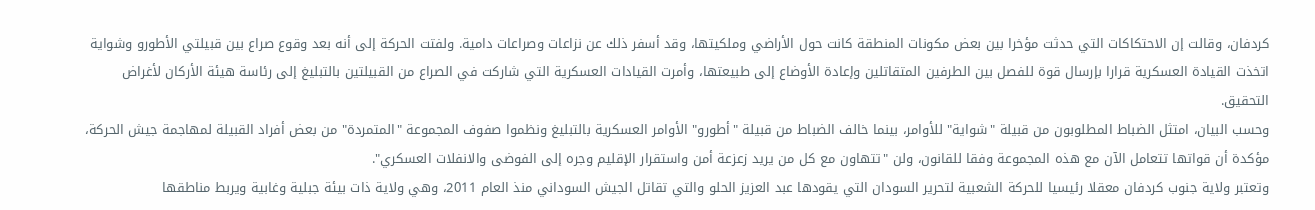كردفان، وقالت إن الاحتكاكات التي حدثت مؤخرا بين بعض مكونات المنطقة كانت حول الأراضي وملكيتها، وقد أسفر ذلك عن نزاعات وصراعات دامية. ولفتت الحركة إلى أنه بعد وقوع صراع بين قبيلتي الأطورو وشواية اتخذت القيادة العسكرية قرارا بإرسال قوة للفصل بين الطرفين المتقاتلين وإعادة الأوضاع إلى طبيعتها، وأمرت القيادات العسكرية التي شاركت في الصراع من القبيلتين بالتبليغ إلى رئاسة هيئة الأركان لأغراض التحقيق.
وحسب البيان، امتثل الضباط المطلوبون من قبيلة "شواية" للأوامر، بينما خالف الضباط من قبيلة "أطورو" الأوامر العسكرية بالتبليغ ونظموا صفوف المجموعة "المتمردة" من بعض أفراد القبيلة لمهاجمة جيش الحركة، مؤكدة أن قواتها تتعامل الآن مع هذه المجموعة وفقا للقانون، ولن "تتهاون مع كل من يريد زعزعة أمن واستقرار الإقليم وجره إلى الفوضى والانفلات العسكري".
وتعتبر ولاية جنوب كردفان معقلا رئيسيا للحركة الشعبية لتحرير السودان التي يقودها عبد العزيز الحلو والتي تقاتل الجيش السوداني منذ العام 2011، وهي ولاية ذات بيئة جبلية وغابية ويربط مناطقها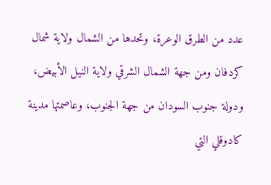عدد من الطرق الوعرة، وتحدها من الشمال ولاية شمال كردفان ومن جهة الشمال الشرقي ولاية النيل الأبيض، ودولة جنوب السودان من جهة الجنوب، وعاصمتها مدينة كادوقلي التي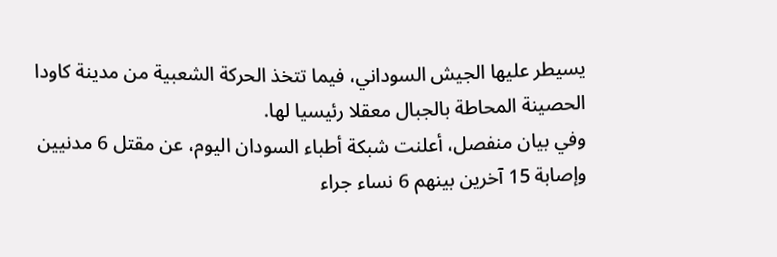يسيطر عليها الجيش السوداني، فيما تتخذ الحركة الشعبية من مدينة كاودا الحصينة المحاطة بالجبال معقلا رئيسيا لها.
وفي بيان منفصل، أعلنت شبكة أطباء السودان اليوم، عن مقتل 6 مدنيين وإصابة 15 آخرين بينهم 6 نساء جراء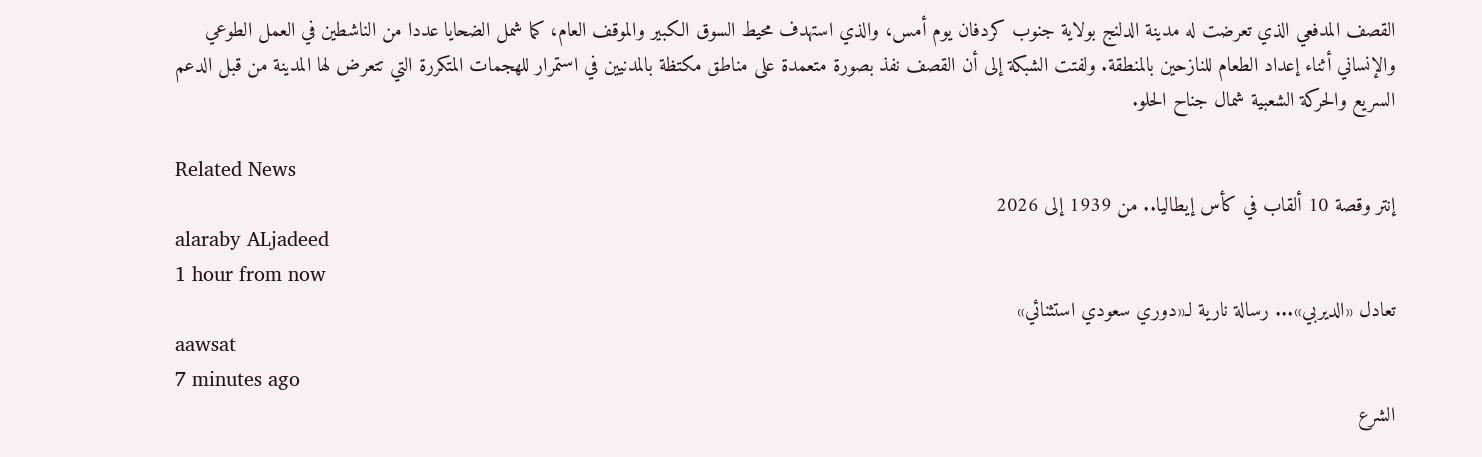القصف المدفعي الذي تعرضت له مدينة الدلنج بولاية جنوب كردفان يوم أمس، والذي استهدف محيط السوق الكبير والموقف العام، كما شمل الضحايا عددا من الناشطين في العمل الطوعي والإنساني أثناء إعداد الطعام للنازحين بالمنطقة. ولفتت الشبكة إلى أن القصف نفذ بصورة متعمدة على مناطق مكتظة بالمدنيين في استمرار للهجمات المتكررة التي تتعرض لها المدينة من قبل الدعم السريع والحركة الشعبية شمال جناح الحلو.

Related News
إنتر وقصة 10 ألقاب في كأس إيطاليا.. من 1939 إلى 2026
alaraby ALjadeed
1 hour from now
تعادل «الديربي»... رسالة نارية لـ«دوري سعودي استثنائي»
aawsat
7 minutes ago
الشرع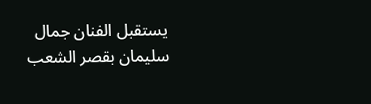يستقبل الفنان جمال سليمان بقصر الشعب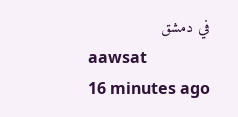في دمشق
aawsat
16 minutes ago